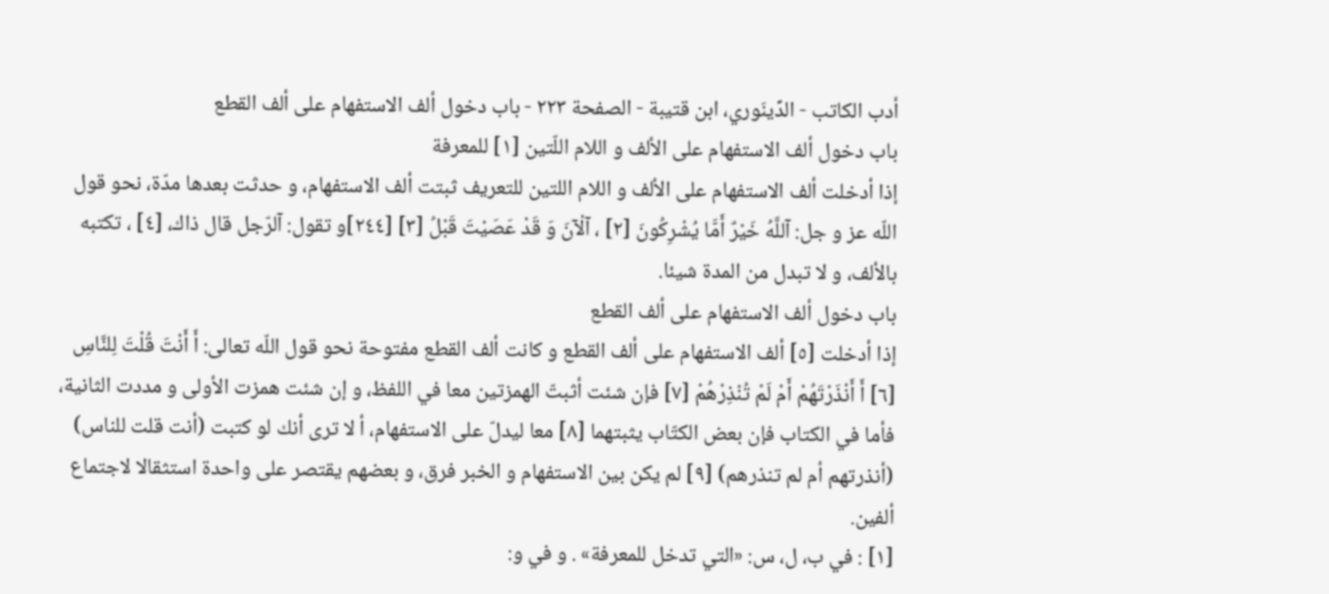أدب الكاتب - الدِّينَوري، ابن قتيبة - الصفحة ٢٢٣ - باب دخول ألف الاستفهام على ألف القطع
باب دخول ألف الاستفهام على الألف و اللام اللّتين [١] للمعرفة
إذا أدخلت ألف الاستفهام على الألف و اللام اللتين للتعريف ثبتت ألف الاستفهام، و حدثت بعدها مدّة، نحو قول اللّه عز و جل: آللَّهُ خَيْرٌ أَمَّا يُشْرِكُونَ [٢] ، آلْآنَ وَ قَدْ عَصَيْتَ قَبْلُ [٣] [٢٤٤]و تقول: آلرّجل قال ذاك، [٤] ، تكتبه بالألف، و لا تبدل من المدة شيئا.
باب دخول ألف الاستفهام على ألف القطع
إذا أدخلت [٥] ألف الاستفهام على ألف القطع و كانت ألف القطع مفتوحة نحو قول اللّه تعالى: أَ أَنْتَ قُلْتَ لِلنَّاسِ [٦] أَ أَنْذَرْتَهُمْ أَمْ لَمْ تُنْذِرْهُمْ [٧] فإن شئت أثبتّ الهمزتين معا في اللفظ، و إن شئت همزت الأولى و مددت الثانية، فأما في الكتاب فإن بعض الكتّاب يثبتهما [٨] معا ليدلّ على الاستفهام، أ لا ترى أنك لو كتبت (أنت قلت للناس) (أنذرتهم أم لم تنذرهم) [٩] لم يكن بين الاستفهام و الخبر فرق، و بعضهم يقتصر على واحدة استثقالا لاجتماع ألفين.
[١] : في ب، ل، س: «التي تدخل للمعرفة» . و في و: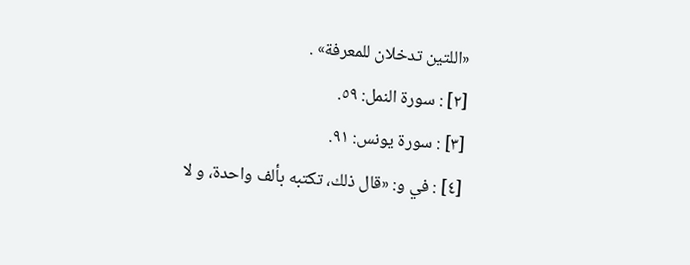«اللتين تدخلان للمعرفة» .
[٢] : سورة النمل: ٥٩.
[٣] : سورة يونس: ٩١.
[٤] : في و: «قال ذلك، تكتبه بألف واحدة، و لا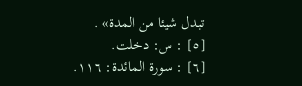تبدل شيئا من المدة» .
[٥] : س: دخلت.
[٦] : سورة المائدة: ١١٦.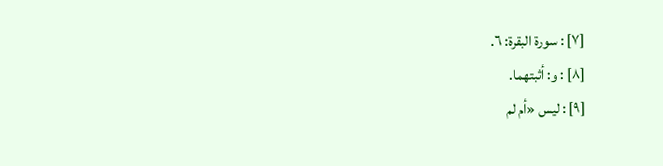[٧] : سورة البقرة: ٦.
[٨] : و: أثبتهما.
[٩] : ليس «أم لم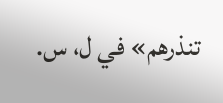تنذرهم» في ل، س.